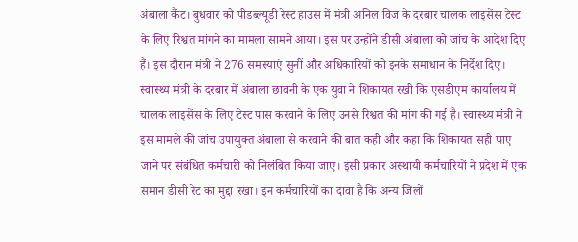अंबाला कैंट। बुधवार को पीडब्ल्यूडी रेस्ट हाउस में मंत्री अनिल विज के दरबार चालक लाइसेंस टेस्ट के लिए रिश्वत मांगने का मामला सामने आया। इस पर उन्होंने डीसी अंबाला को जांच के आदेश दिए हैं। इस दौरान मंत्री ने 276 समस्याएं सुनीं और अधिकारियों को इनके समाधान के निर्देश दिए। स्वास्थ्य मंत्री के दरबार में अंबाला छावनी के एक युवा ने शिकायत रखी कि एसडीएम कार्यालय में चालक लाइसेंस के लिए टेस्ट पास करवाने के लिए उनसे रिश्वत की मांग की गई है। स्वास्थ्य मंत्री ने इस मामले की जांच उपायुक्त अंबाला से करवाने की बात कही और कहा कि शिकायत सही पाए जाने पर संबंधित कर्मचारी को निलंबित किया जाए। इसी प्रकार अस्थायी कर्मचारियों ने प्रदेश में एक समान डीसी रेट का मुद्दा रखा। इन कर्मचारियों का दावा है कि अन्य जिलों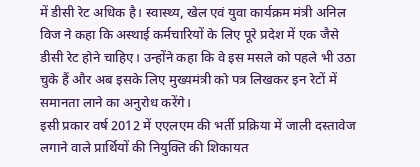में डीसी रेट अधिक है। स्वास्थ्य, खेल एवं युवा कार्यक्रम मंत्री अनिल विज ने कहा कि अस्थाई कर्मचारियों के लिए पूरे प्रदेश में एक जैसे डीसी रेट होने चाहिए। उन्होंने कहा कि वे इस मसले को पहले भी उठा चुके हैं और अब इसके लिए मुख्यमंत्री को पत्र लिखकर इन रेटों में समानता लाने का अनुरोध करेंगे।
इसी प्रकार वर्ष 2012 में एएलएम की भर्ती प्रक्रिया में जाली दस्तावेज लगाने वाले प्रार्थियों की नियुक्ति की शिकायत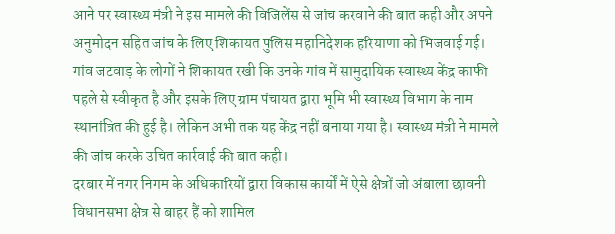आने पर स्वास्थ्य मंत्री ने इस मामले की विजिलेंस से जांच करवाने की बात कही और अपने अनुमोदन सहित जांच के लिए शिकायत पुलिस महानिदेशक हरियाणा को भिजवाई गई। गांव जटवाड़ के लोगों ने शिकायत रखी कि उनके गांव में सामुदायिक स्वास्थ्य केंद्र काफी पहले से स्वीकृत है और इसके लिए ग्राम पंचायत द्वारा भूमि भी स्वास्थ्य विभाग के नाम स्थानांत्रित की हुई है। लेकिन अभी तक यह केंद्र नहीं बनाया गया है। स्वास्थ्य मंत्री ने मामले की जांच करके उचित कार्रवाई की बात कही।
दरबार में नगर निगम के अधिकारियों द्वारा विकास कार्यों में ऐसे क्षेत्रों जो अंबाला छावनी विधानसभा क्षेत्र से बाहर हैं को शामिल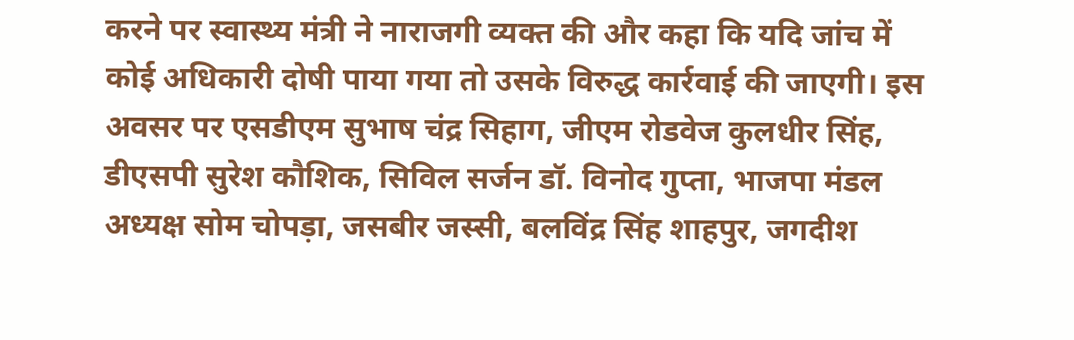करने पर स्वास्थ्य मंत्री ने नाराजगी व्यक्त की और कहा कि यदि जांच में कोई अधिकारी दोषी पाया गया तो उसके विरुद्ध कार्रवाई की जाएगी। इस अवसर पर एसडीएम सुभाष चंद्र सिहाग, जीएम रोडवेज कुलधीर सिंह, डीएसपी सुरेश कौशिक, सिविल सर्जन डॉ. विनोद गुप्ता, भाजपा मंडल अध्यक्ष सोम चोपड़ा, जसबीर जस्सी, बलविंद्र सिंह शाहपुर, जगदीश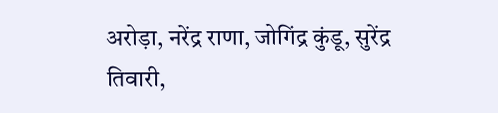अरोड़ा, नरेंद्र राणा, जोगिंद्र कुंडू, सुरेंद्र तिवारी,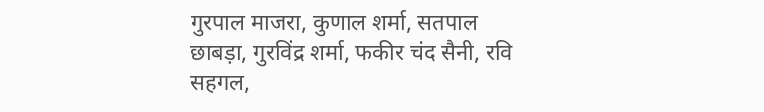गुरपाल माजरा, कुणाल शर्मा, सतपाल छाबड़ा, गुरविंद्र शर्मा, फकीर चंद सैनी, रवि सहगल,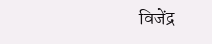विजेंद्र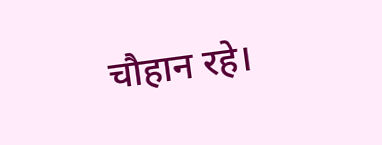चौहान रहे।